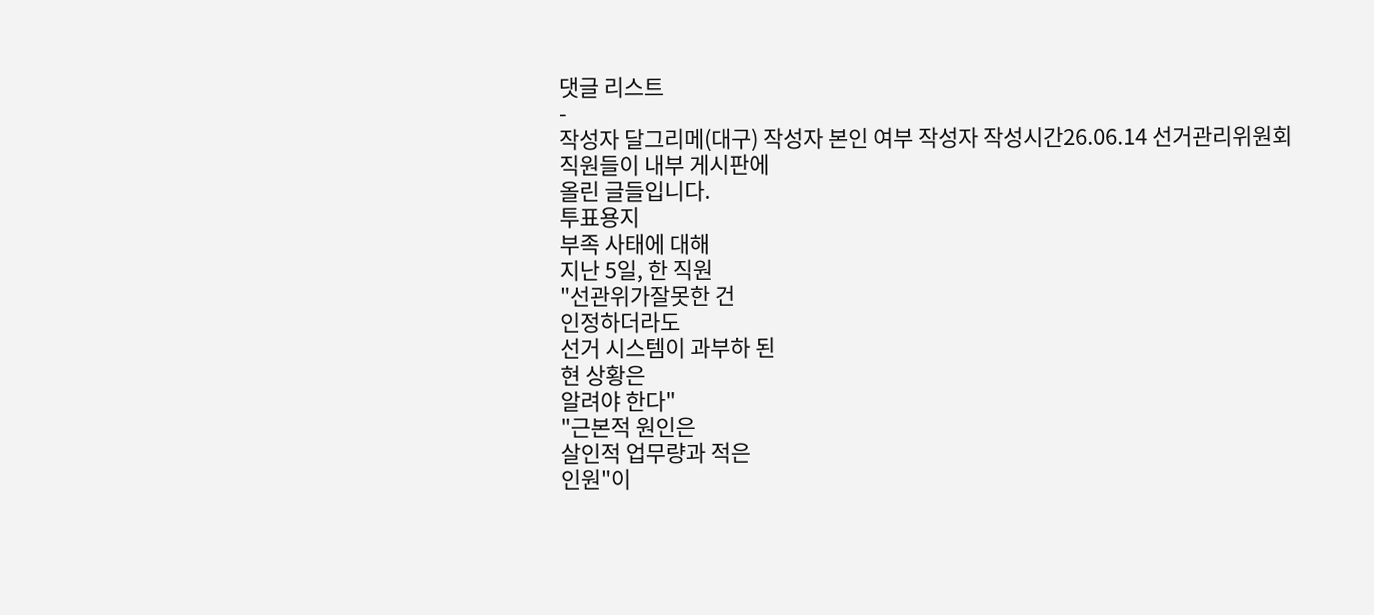댓글 리스트
-
작성자 달그리메(대구) 작성자 본인 여부 작성자 작성시간26.06.14 선거관리위원회
직원들이 내부 게시판에
올린 글들입니다.
투표용지
부족 사태에 대해
지난 5일, 한 직원
"선관위가잘못한 건
인정하더라도
선거 시스템이 과부하 된
현 상황은
알려야 한다"
"근본적 원인은
살인적 업무량과 적은
인원"이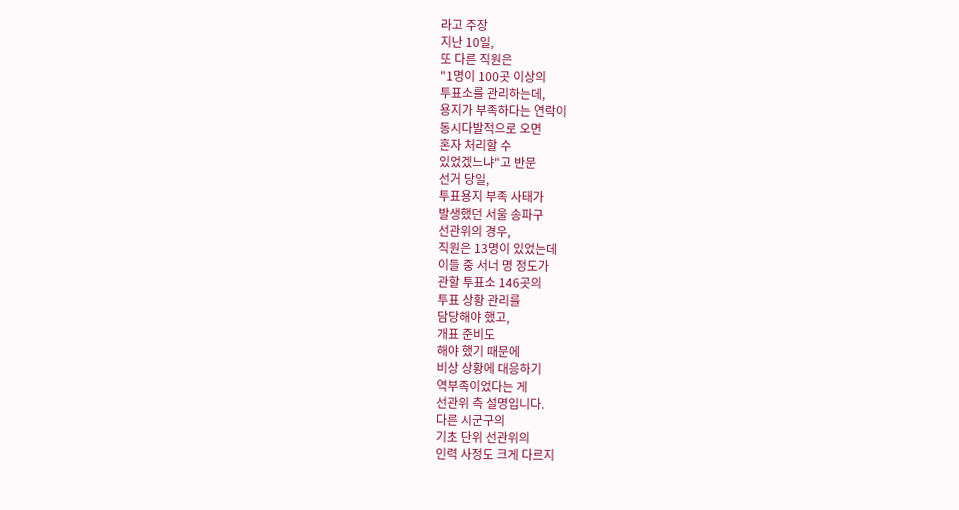라고 주장
지난 10일,
또 다른 직원은
"1명이 100곳 이상의
투표소를 관리하는데,
용지가 부족하다는 연락이
동시다발적으로 오면
혼자 처리할 수
있었겠느냐"고 반문
선거 당일,
투표용지 부족 사태가
발생했던 서울 송파구
선관위의 경우,
직원은 13명이 있었는데
이들 중 서너 명 정도가
관할 투표소 146곳의
투표 상황 관리를
담당해야 했고,
개표 준비도
해야 했기 때문에
비상 상황에 대응하기
역부족이었다는 게
선관위 측 설명입니다.
다른 시군구의
기초 단위 선관위의
인력 사정도 크게 다르지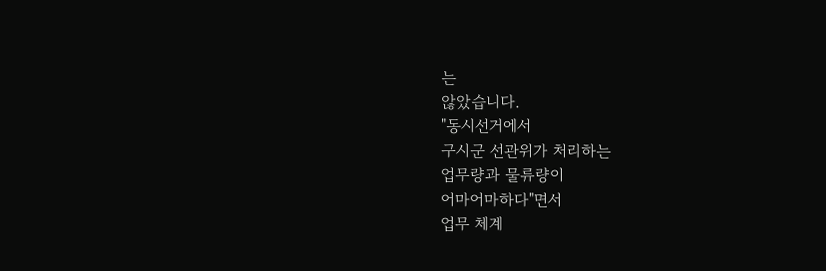는
않았습니다.
"동시선거에서
구시군 선관위가 처리하는
업무량과 물류량이
어마어마하다"면서
업무 체계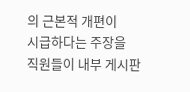의 근본적 개편이
시급하다는 주장을
직원들이 내부 게시판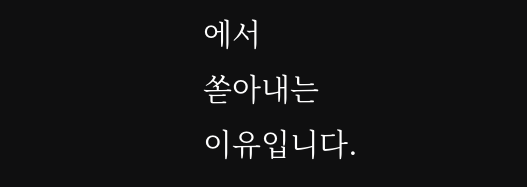에서
쏟아내는
이유입니다.